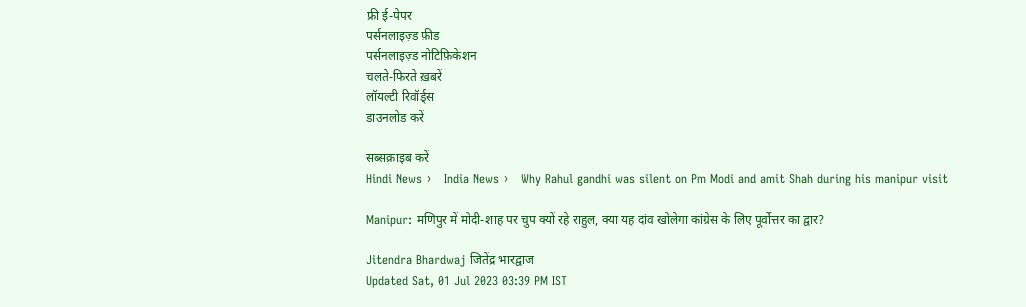फ्री ई-पेपर
पर्सनलाइज़्ड फ़ीड
पर्सनलाइज़्ड नोटिफ़िकेशन
चलते-फिरते ख़बरें
लॉयल्टी रिवॉर्ड्स
डाउनलोड करें

सब्सक्राइब करें
Hindi News ›   India News ›   Why Rahul gandhi was silent on Pm Modi and amit Shah during his manipur visit

Manipur: मणिपुर में मोदी-शाह पर चुप क्यों रहे राहुल, क्या यह दांव खोलेगा कांग्रेस के लिए पूर्वोत्तर का द्वार?

Jitendra Bhardwaj जितेंद्र भारद्वाज
Updated Sat, 01 Jul 2023 03:39 PM IST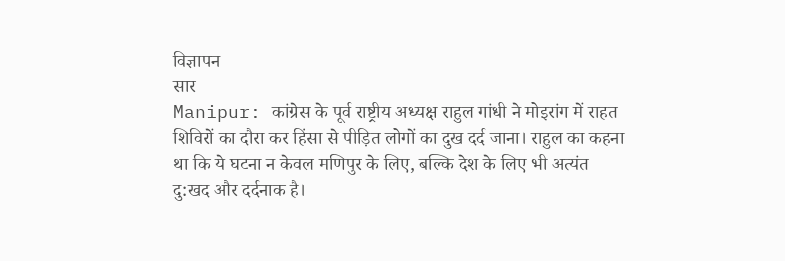विज्ञापन
सार
Manipur: कांग्रेस के पूर्व राष्ट्रीय अध्यक्ष राहुल गांधी ने मोइरांग में राहत शिविरों का दौरा कर हिंसा से पीड़ित लोगों का दुख दर्द जाना। राहुल का कहना था कि ये घटना न केवल मणिपुर के लिए, बल्कि देश के लिए भी अत्यंत दु:खद और दर्दनाक है।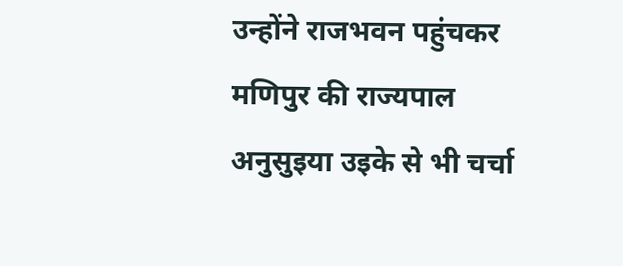उन्होंने राजभवन पहुंचकर मणिपुर की राज्यपाल अनुसुइया उइके से भी चर्चा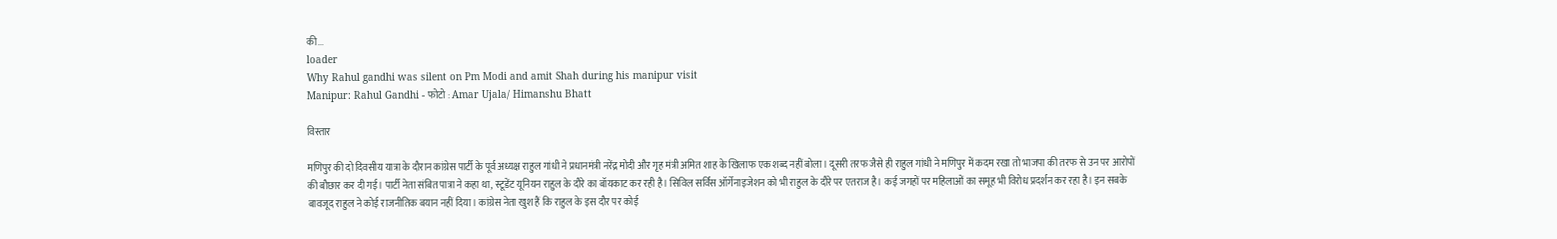की...
loader
Why Rahul gandhi was silent on Pm Modi and amit Shah during his manipur visit
Manipur: Rahul Gandhi - फोटो : Amar Ujala/ Himanshu Bhatt

विस्तार

मणिपुर की दो दिवसीय यात्रा के दौरान कांग्रेस पार्टी के पूर्व अध्यक्ष राहुल गांधी ने प्रधानमंत्री नरेंद्र मोदी और गृह मंत्री अमित शाह के खिलाफ एक शब्द नहीं बोला। दूसरी तरफ जैसे ही राहुल गांधी ने मणिपुर में कदम रखा तो भाजपा की तरफ से उन पर आरोपों की बौछार कर दी गई। पार्टी नेता संबित पात्रा ने कहा था, स्टूडेंट यूनियन राहुल के दौरे का बॉयकाट कर रही है। सिविल सर्विस ऑर्गेनाइजेशन को भी राहुल के दौरे पर एतराज है। कई जगहों पर महिलाओं का समूह भी विरोध प्रदर्शन कर रहा है। इन सबके बावजूद राहुल ने कोई राजनीतिक बयान नहीं दिया। कांग्रेस नेता खुश हैं कि राहुल के इस दौर पर कोई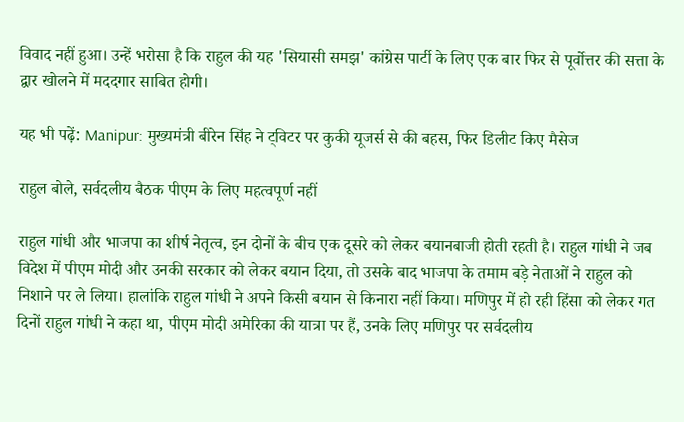विवाद नहीं हुआ। उन्हें भरोसा है कि राहुल की यह 'सियासी समझ' कांग्रेस पार्टी के लिए एक बार फिर से पूर्वोत्तर की सत्ता के द्वार खोलने में मददगार साबित होगी।

यह भी पढ़ें: Manipur: मुख्यमंत्री बीरेन सिंह ने ट्विटर पर कुकी यूजर्स से की बहस, फिर डिलीट किए मैसेज

राहुल बोले, सर्वदलीय बैठक पीएम के लिए महत्वपूर्ण नहीं

राहुल गांधी और भाजपा का शीर्ष नेतृत्व, इन दोनों के बीच एक दूसरे को लेकर बयानबाजी होती रहती है। राहुल गांधी ने जब विदेश में पीएम मोदी और उनकी सरकार को लेकर बयान दिया, तो उसके बाद भाजपा के तमाम बड़े नेताओं ने राहुल को निशाने पर ले लिया। हालांकि राहुल गांधी ने अपने किसी बयान से किनारा नहीं किया। मणिपुर में हो रही हिंसा को लेकर गत दिनों राहुल गांधी ने कहा था, पीएम मोदी अमेरिका की यात्रा पर हैं, उनके लिए मणिपुर पर सर्वदलीय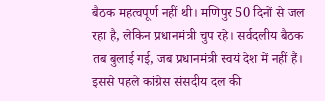बैठक महत्वपूर्ण नहीं थी। मणिपुर 50 दिनों से जल रहा है, लेकिन प्रधानमंत्री चुप रहे। सर्वदलीय बैठक तब बुलाई गई, जब प्रधानमंत्री स्वयं देश में नहीं हैं। इससे पहले कांग्रेस संसदीय दल की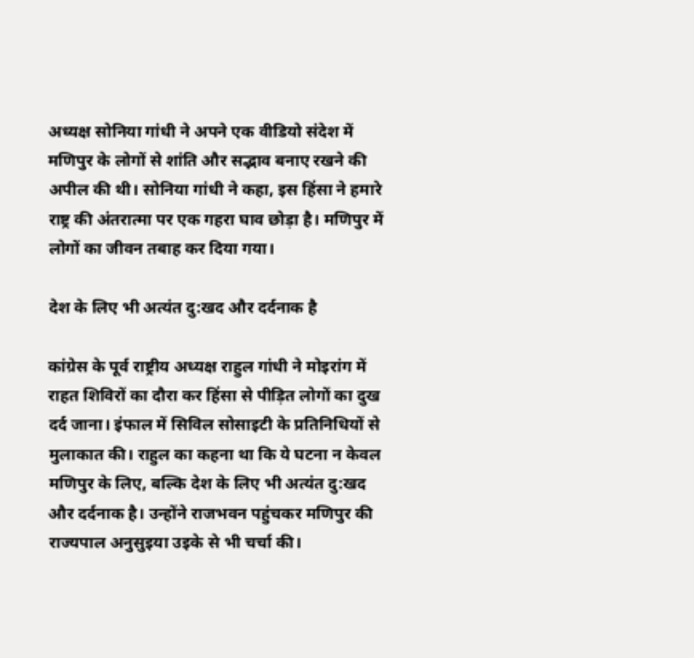अध्यक्ष सोनिया गांधी ने अपने एक वीडियो संदेश में मणिपुर के लोगों से शांति और सद्भाव बनाए रखने की अपील की थी। सोनिया गांधी ने कहा, इस हिंसा ने हमारे राष्ट्र की अंतरात्मा पर एक गहरा घाव छोड़ा है। मणिपुर में लोगों का जीवन तबाह कर दिया गया।

देश के लिए भी अत्यंत दु:खद और दर्दनाक है

कांग्रेस के पूर्व राष्ट्रीय अध्यक्ष राहुल गांधी ने मोइरांग में राहत शिविरों का दौरा कर हिंसा से पीड़ित लोगों का दुख दर्द जाना। इंफाल में सिविल सोसाइटी के प्रतिनिधियों से मुलाकात की। राहुल का कहना था कि ये घटना न केवल मणिपुर के लिए, बल्कि देश के लिए भी अत्यंत दु:खद और दर्दनाक है। उन्होंने राजभवन पहुंचकर मणिपुर की राज्यपाल अनुसुइया उइके से भी चर्चा की।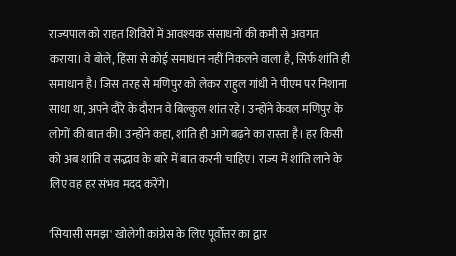राज्यपाल को राहत शिविरों में आवश्यक संसाधनों की कमी से अवगत कराया। वे बोले, हिंसा से कोई समाधान नहीं निकलने वाला है, सिर्फ शांति ही समाधान है। जिस तरह से मणिपुर को लेकर राहुल गांधी ने पीएम पर निशाना साधा था, अपने दौरे के दौरान वे बिल्कुल शांत रहे। उन्होंने केवल मणिपुर के लोगों की बात की। उन्होंने कहा, शांति ही आगे बढ़ने का रास्ता है। हर किसी को अब शांति व सद्भाव के बारे में बात करनी चाहिए। राज्य में शांति लाने के लिए वह हर संभव मदद करेंगे।

'सियासी समझ' खोलेगी कांग्रेस के लिए पूर्वोत्तर का द्वार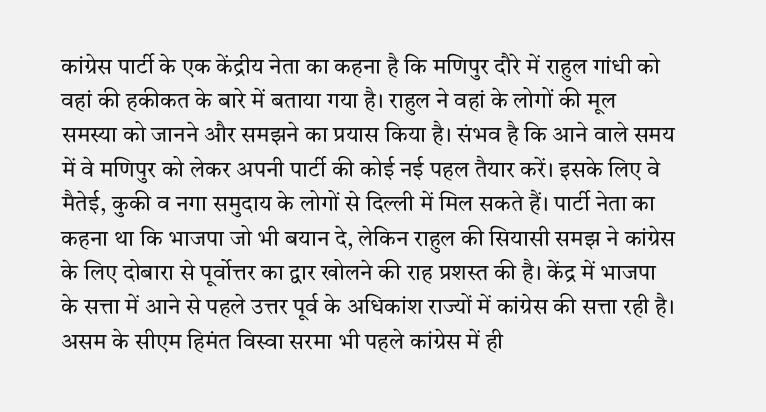कांग्रेस पार्टी के एक केंद्रीय नेता का कहना है कि मणिपुर दौरे में राहुल गांधी को वहां की हकीकत के बारे में बताया गया है। राहुल ने वहां के लोगों की मूल समस्या को जानने और समझने का प्रयास किया है। संभव है कि आने वाले समय में वे मणिपुर को लेकर अपनी पार्टी की कोई नई पहल तैयार करें। इसके लिए वे मैतेई, कुकी व नगा समुदाय के लोगों से दिल्ली में मिल सकते हैं। पार्टी नेता का कहना था कि भाजपा जो भी बयान दे, लेकिन राहुल की सियासी समझ ने कांग्रेस के लिए दोबारा से पूर्वोत्तर का द्वार खोलने की राह प्रशस्त की है। केंद्र में भाजपा के सत्ता में आने से पहले उत्तर पूर्व के अधिकांश राज्यों में कांग्रेस की सत्ता रही है। असम के सीएम हिमंत विस्वा सरमा भी पहले कांग्रेस में ही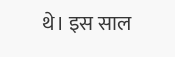थे। इस साल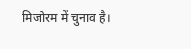मिजोरम में चुनाव है।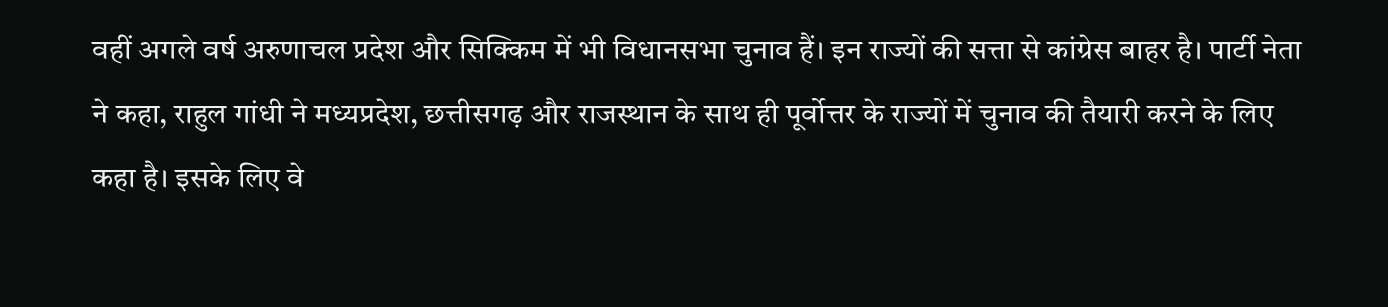वहीं अगले वर्ष अरुणाचल प्रदेश और सिक्किम में भी विधानसभा चुनाव हैं। इन राज्यों की सत्ता से कांग्रेस बाहर है। पार्टी नेता ने कहा, राहुल गांधी ने मध्यप्रदेश, छत्तीसगढ़ और राजस्थान के साथ ही पूर्वोत्तर के राज्यों में चुनाव की तैयारी करने के लिए कहा है। इसके लिए वे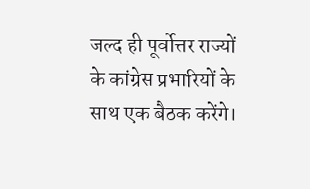जल्द ही पूर्वोत्तर राज्यों के कांग्रेस प्रभारियों के साथ एक बैठक करेंगे।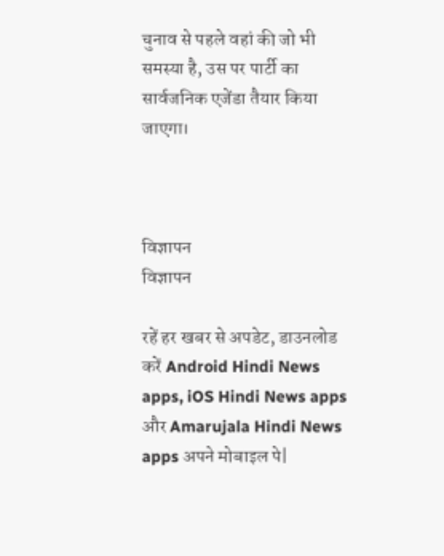चुनाव से पहले वहां की जो भी समस्या है, उस पर पार्टी का सार्वजनिक एजेंडा तैयार किया जाएगा।



विज्ञापन
विज्ञापन

रहें हर खबर से अपडेट, डाउनलोड करें Android Hindi News apps, iOS Hindi News apps और Amarujala Hindi News apps अपने मोबाइल पे|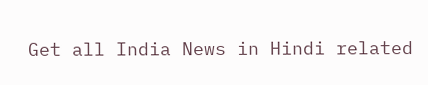Get all India News in Hindi related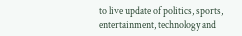to live update of politics, sports, entertainment, technology and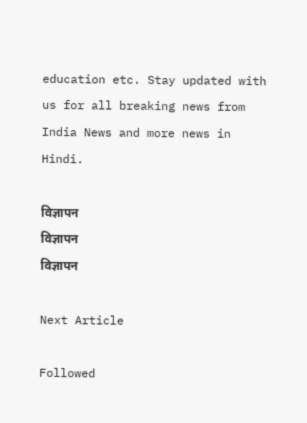education etc. Stay updated with us for all breaking news from India News and more news in Hindi.

विज्ञापन
विज्ञापन
विज्ञापन

Next Article

Followed